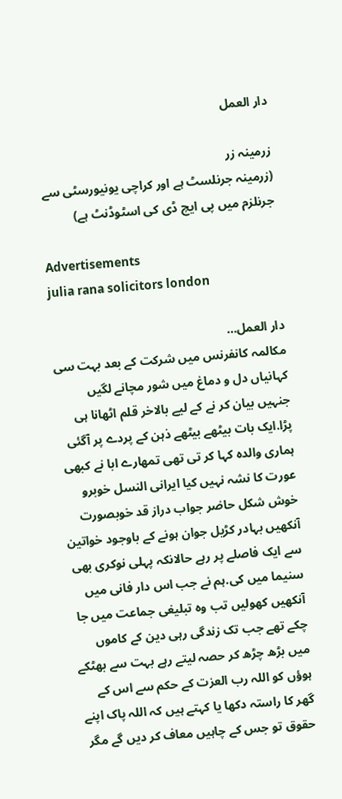دار العمل

زرمینہ زر
(زرمینہ جرنلسٹ ہے اور کراچی یونیورسٹی سے جرنلزم میں پی ایچ ڈی کی اسٹوڈنٹ ہے)

Advertisements
julia rana solicitors london

دار العمل…
مکالمہ کانفرنس میں شرکت کے بعد بہت سی کہانیاں دل و دماغ میں شور مچانے لگیں جنہیں بیان کر نے کے لیے بالاخر قلم اٹھانا ہی پڑا.ایک بات بیٹھے بیٹھے ذہن کے پردے پر آگئی ہماری والدہ کہا کر تی تھی تمهارے ابا نے کبھی عورت کا نشہ نہیں کیا ایرانی النسل خوبرو خوش شکل حاضر جواب دراز قد خوبصورت آنکھیں بہادر کڑیل جوان ہونے کے باوجود خواتین سے ایک فاصلے پر رہے حالانکہ پہلی نوکری بھی سنیما میں کی.ہم نے جب اس دار فانی میں آنکھیں کھولیں تب وہ تبلیغی جماعت میں جا چکے تھے جب تک زندگی رہی دین کے کاموں میں بڑھ چڑھ کر حصہ لیتے رہے بہت سے بھٹکے ہوؤں کو اللہ رب العزت کے حکم سے اس کے گھر کا راستہ دکھا یا کہتے ہیں کہ اللہ پاک اپنے حقوق تو جس کے چاہیں معاف کر دیں گے مگر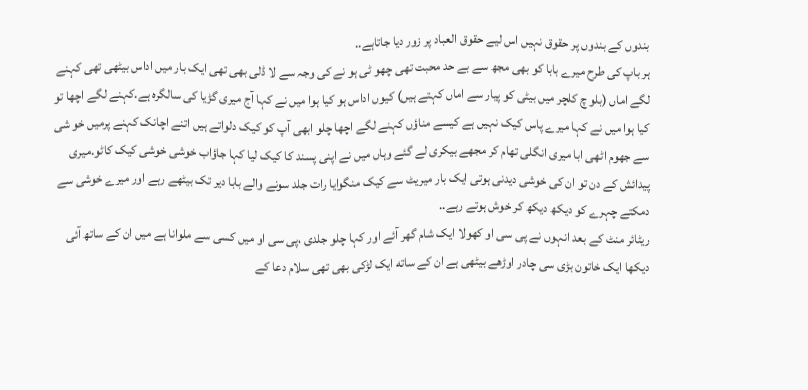بندوں کے بندوں پر حقوق نہیں اس لیے حقوق العباد پر زور دیا جاتاہے..
ہر باپ کی طرح میرے بابا کو بھی مجھ سے بے حد محبت تھی چھو ٹی ہو نے کی وجہ سے لا ڈلی بھی تھی ایک بار میں اداس بیٹھی تھی کہنے لگے اماں (بلو چ کلچر میں بیٹی کو پیار سے اماں کہتے ہیں) کیوں اداس ہو کیا ہوا میں نے کہا آج میری گڑیا کی سالگرہ ہے.کہنے لگے اچھا تو کیا ہوا میں نے کہا میرے پاس کیک نہیں ہے کیسے مناؤں کہنے لگے اچھا چلو ابھی آپ کو کیک دلواتے ہیں اتنے اچانک کہنے پرمیں خو شی سے جھوم اٹهی ابا میری انگلی تھام کر مجھے بیکری لے گئے وہاں میں نے اپنی پسند کا کیک لیا کہا جاؤاب خوشی خوشی کیک کاٹو.میری پیدائش کے دن تو ان کی خوشی دیدنی ہوتی ایک بار میریٹ سے کیک منگوایا رات جلد سونے والے بابا دیر تک بیٹھے رہے اور میرے خوشی سے دمکتے چہرے کو دیکھ دیکھ کر خوش ہوتے رہے..
ریٹائر منٹ کے بعد انہوں نے پی سی او کھولا ایک شام گھر آئے اور کہا چلو جلدی ،پی سی او میں کسی سے ملوانا ہے میں ان کے ساتھ آئی دیکھا ایک خاتون بڑی سی چادر اوڑهے بیٹھی ہے ان کے ساته ایک لڑکی بھی تھی سلام دعا کے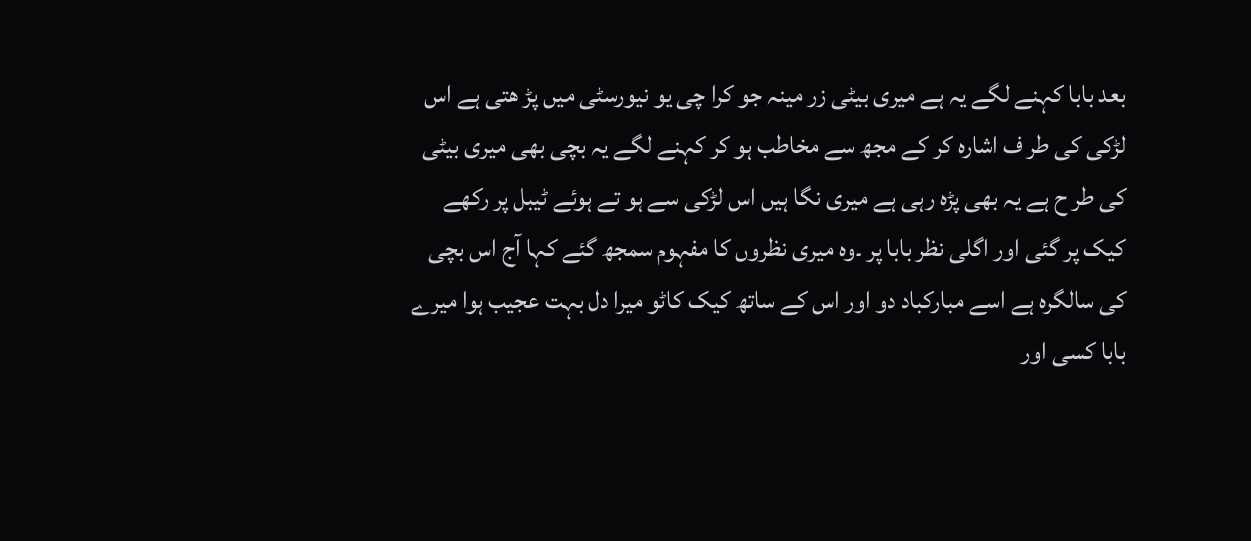بعد بابا کہنے لگے یہ ہے میری بیٹی زر مینہ جو کرا چی یو نیورسٹی میں پڑ هتی ہے اس لڑکی کی طر ف اشارہ کر کے مجھ سے مخاطب ہو کر کہنے لگے یہ بچی بھی میری بیٹی کی طر ح ہے یہ بھی پڑه رہی ہے میری نگا ہیں اس لڑکی سے ہو تے ہوئے ٹیبل پر رکھے کیک پر گئی اور اگلی نظر بابا پر ۔وہ میری نظروں کا مفہوم سمجھ گئے کہا آج اس بچی کی سالگرہ ہے اسے مبارکباد دو اور اس کے ساتھ کیک کاٹو میرا دل بہت عجیب ہوا میرے بابا کسی اور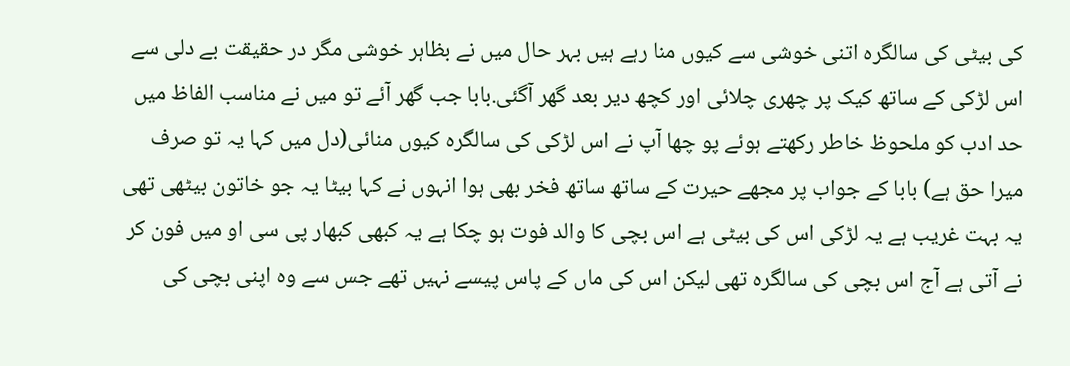کی بیٹی کی سالگرہ اتنی خوشی سے کیوں منا رہے ہیں بہر حال میں نے بظاہر خوشی مگر در حقیقت بے دلی سے اس لڑکی کے ساتھ کیک پر چھری چلائی اور کچھ دیر بعد گھر آگئی.بابا جب گھر آئے تو میں نے مناسب الفاظ میں حد ادب کو ملحوظ خاطر رکهتے ہوئے پو چھا آپ نے اس لڑکی کی سالگرہ کیوں منائی(دل میں کہا یہ تو صرف میرا حق ہے) بابا کے جواب پر مجھے حیرت کے ساتھ ساتھ فخر بھی ہوا انہوں نے کہا بیٹا یہ جو خاتون بیٹھی تھی یہ بہت غریب ہے یہ لڑکی اس کی بیٹی ہے اس بچی کا والد فوت ہو چکا ہے یہ کبھی کبھار پی سی او میں فون کر نے آتی ہے آج اس بچی کی سالگرہ تھی لیکن اس کی ماں کے پاس پیسے نہیں تھے جس سے وہ اپنی بچی کی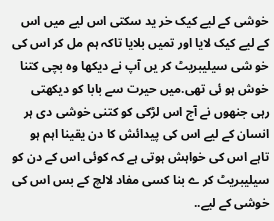خوشی کے لیے کیک خر ید سکتی اس لیے میں اس کے لیے کیک لایا اور تمیں بلایا تاکہ ہم مل کر اس کی خو شی سیلیبریٹ کر یں آپ نے دیکھا وہ بچی کتنا خوش ہو ئی تھی.میں حیرت سے بابا کو دیکھتی رہی جنهوں نے آج اس لڑکی کو کتنی خوشی دی ہر انسان کے لیے اس کی پیدائش کا دن یقینا اہم ہو تاہے اس کی خواہش ہوتی ہے کہ کوئی اس کے دن کو سیلیبریٹ کر ے بنا کسی مفاد لالچ کے بس اس کی خوشی کے لیے..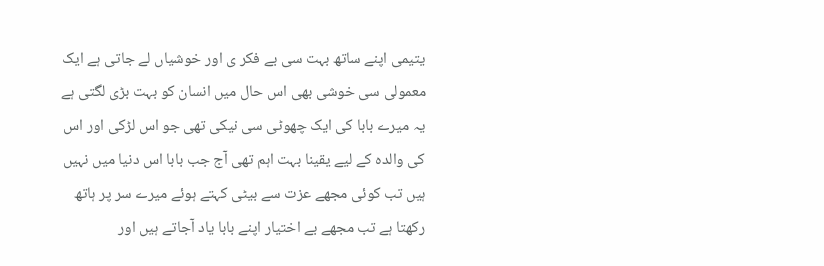یتیمی اپنے ساتھ بہت سی بے فکر ی اور خوشیاں لے جاتی ہے ایک معمولی سی خوشی بھی اس حال میں انسان کو بہت بڑی لگتی ہے یہ میرے بابا کی ایک چھوٹی سی نیکی تھی جو اس لڑکی اور اس کی والدہ کے لیے یقینا بہت اہم تھی آج جب بابا اس دنیا میں نہیں ہیں تب کوئی مجھے عزت سے بیٹی کہتے ہوئے میرے سر پر ہاتھ رکھتا ہے تب مجھے بے اختیار اپنے بابا یاد آجاتے ہیں اور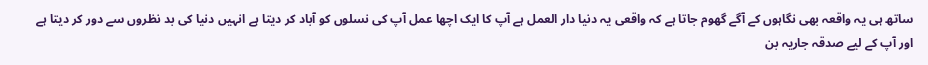ساتھ ہی یہ واقعہ بھی نگاہوں کے آگے گھوم جاتا ہے کہ واقعی یہ دنیا دار العمل ہے آپ کا ایک اچھا عمل آپ کی نسلوں کو آباد کر دیتا ہے انہیں دنیا کی بد نظروں سے دور کر دیتا ہے اور آپ کے لیے صدقہ جاریہ بن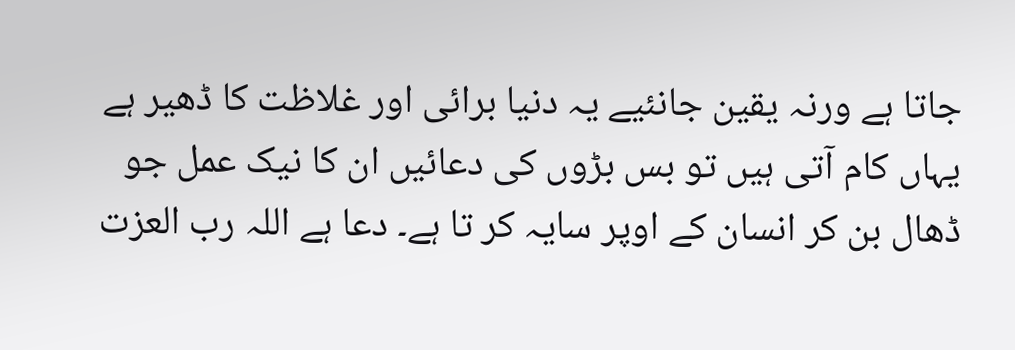جاتا ہے ورنہ یقین جانئیے یہ دنیا برائی اور غلاظت کا ڈهیر ہے یہاں کام آتی ہیں تو بس بڑوں کی دعائیں ان کا نیک عمل جو ڈهال بن کر انسان کے اوپر سایہ کر تا ہے۔ دعا ہے اللہ رب العزت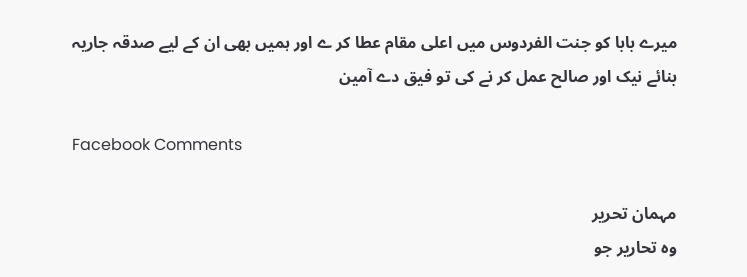میرے بابا کو جنت الفردوس میں اعلی مقام عطا کر ے اور ہمیں بھی ان کے لیے صدقہ جاریہ بنائے نیک اور صالح عمل کر نے کی تو فیق دے آمین

Facebook Comments

مہمان تحریر
وہ تحاریر جو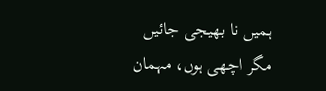ہمیں نا بھیجی جائیں مگر اچھی ہوں، مہمان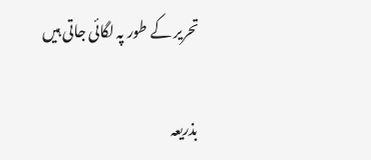تحریر کے طور پہ لگائی جاتی ہیں

بذریعہ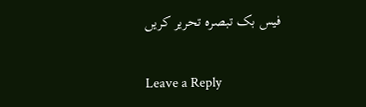فیس بک تبصرہ تحریر کریں

Leave a Reply